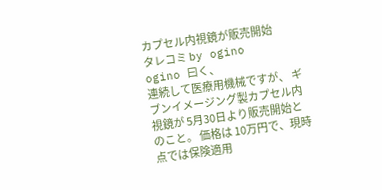カプセル内視鏡が販売開始
タレコミ by ogino
ogino 曰く、
連続して医療用機械ですが、 ギブンイメージング製カプセル内視鏡が 5月30日より販売開始とのこと。 価格は 10万円で、現時点では保険適用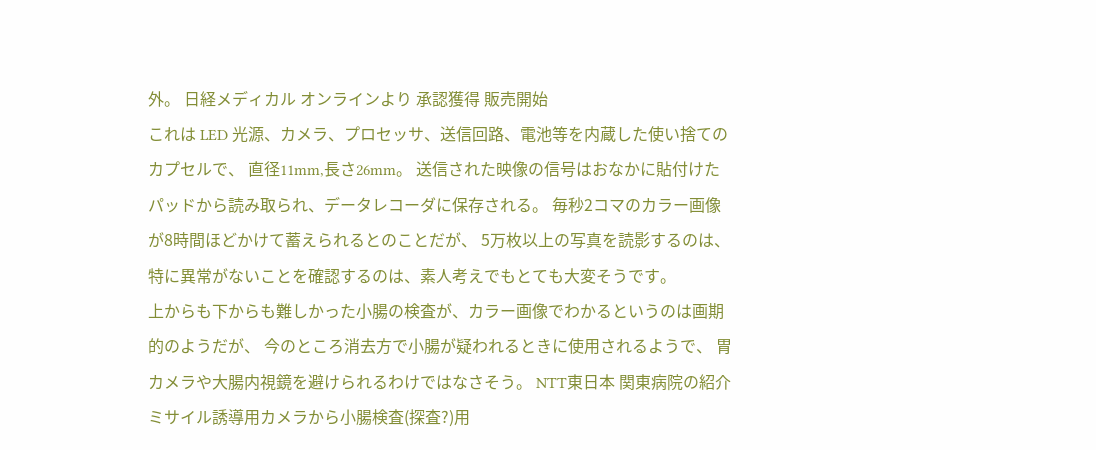外。 日経メディカル オンラインより 承認獲得 販売開始
これは LED 光源、カメラ、プロセッサ、送信回路、電池等を内蔵した使い捨てのカプセルで、 直径11mm,長さ26mm。 送信された映像の信号はおなかに貼付けたパッドから読み取られ、データレコーダに保存される。 毎秒2コマのカラー画像が8時間ほどかけて蓄えられるとのことだが、 5万枚以上の写真を読影するのは、特に異常がないことを確認するのは、素人考えでもとても大変そうです。
上からも下からも難しかった小腸の検査が、カラー画像でわかるというのは画期的のようだが、 今のところ消去方で小腸が疑われるときに使用されるようで、 胃カメラや大腸内視鏡を避けられるわけではなさそう。 NTT東日本 関東病院の紹介
ミサイル誘導用カメラから小腸検査(探査?)用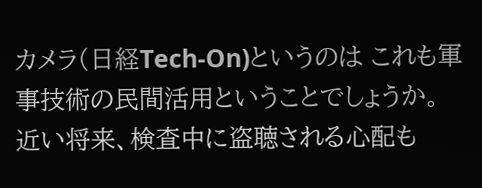カメラ(日経Tech-On)というのは これも軍事技術の民間活用ということでしょうか。 近い将来、検査中に盗聴される心配も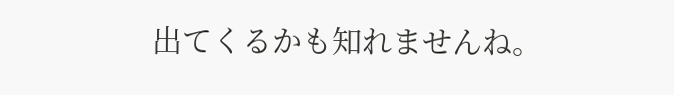出てくるかも知れませんね。